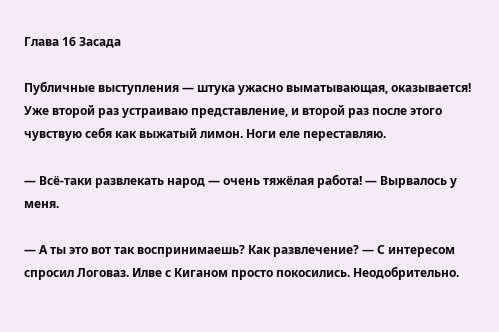Глава 16 Засада

Публичные выступления — штука ужасно выматывающая, оказывается! Уже второй раз устраиваю представление, и второй раз после этого чувствую себя как выжатый лимон. Ноги еле переставляю.

— Всё-таки развлекать народ — очень тяжёлая работа! — Вырвалось у меня.

— А ты это вот так воспринимаешь? Как развлечение? — С интересом спросил Логоваз. Илве с Киганом просто покосились. Неодобрительно.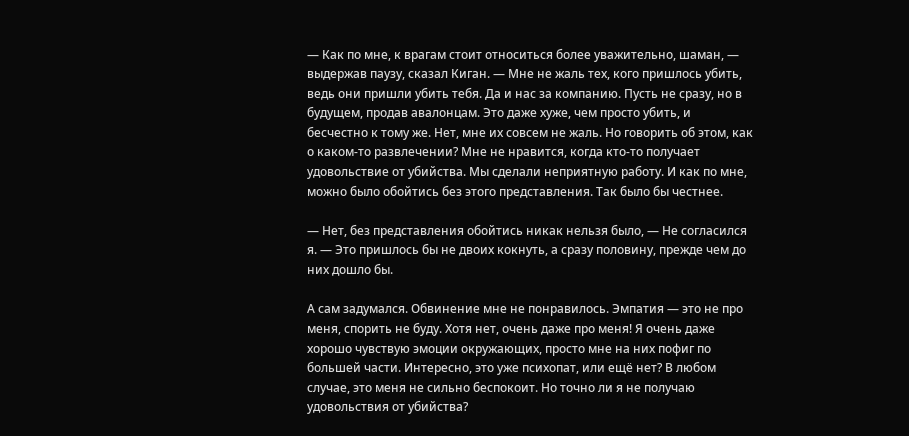— Как по мне, к врагам стоит относиться более уважительно, шаман, — выдержав паузу, сказал Киган. — Мне не жаль тех, кого пришлось убить, ведь они пришли убить тебя. Да и нас за компанию. Пусть не сразу, но в будущем, продав авалонцам. Это даже хуже, чем просто убить, и бесчестно к тому же. Нет, мне их совсем не жаль. Но говорить об этом, как о каком-то развлечении? Мне не нравится, когда кто-то получает удовольствие от убийства. Мы сделали неприятную работу. И как по мне, можно было обойтись без этого представления. Так было бы честнее.

— Нет, без представления обойтись никак нельзя было, — Не согласился я. — Это пришлось бы не двоих кокнуть, а сразу половину, прежде чем до них дошло бы.

А сам задумался. Обвинение мне не понравилось. Эмпатия — это не про меня, спорить не буду. Хотя нет, очень даже про меня! Я очень даже хорошо чувствую эмоции окружающих, просто мне на них пофиг по большей части. Интересно, это уже психопат, или ещё нет? В любом случае, это меня не сильно беспокоит. Но точно ли я не получаю удовольствия от убийства?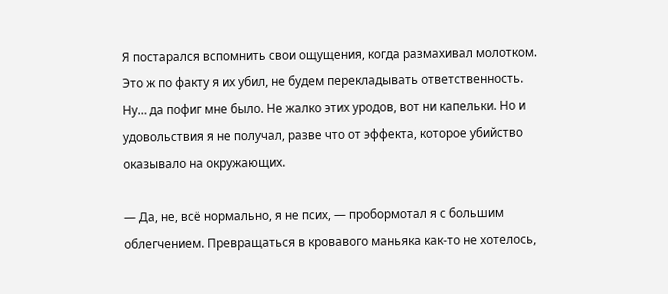Я постарался вспомнить свои ощущения, когда размахивал молотком. Это ж по факту я их убил, не будем перекладывать ответственность. Ну… да пофиг мне было. Не жалко этих уродов, вот ни капельки. Но и удовольствия я не получал, разве что от эффекта, которое убийство оказывало на окружающих.

— Да, не, всё нормально, я не псих, — пробормотал я с большим облегчением. Превращаться в кровавого маньяка как-то не хотелось,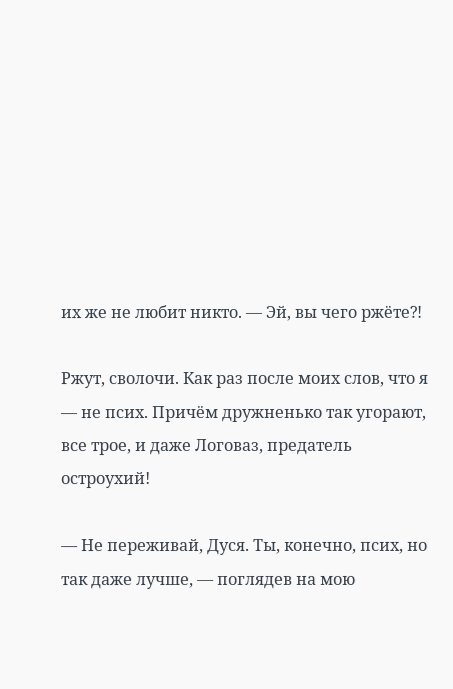их же не любит никто. — Эй, вы чего ржёте⁈

Ржут, сволочи. Как раз после моих слов, что я — не псих. Причём дружненько так угорают, все трое, и даже Логоваз, предатель остроухий!

— Не переживай, Дуся. Ты, конечно, псих, но так даже лучше, — поглядев на мою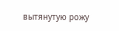вытянутую рожу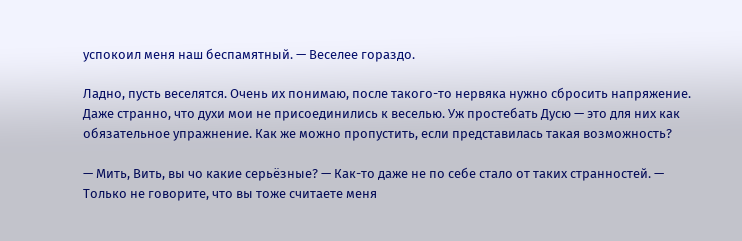успокоил меня наш беспамятный. — Веселее гораздо.

Ладно, пусть веселятся. Очень их понимаю, после такого-то нервяка нужно сбросить напряжение. Даже странно, что духи мои не присоединились к веселью. Уж простебать Дусю — это для них как обязательное упражнение. Как же можно пропустить, если представилась такая возможность?

— Мить, Вить, вы чо какие серьёзные? — Как-то даже не по себе стало от таких странностей. — Только не говорите, что вы тоже считаете меня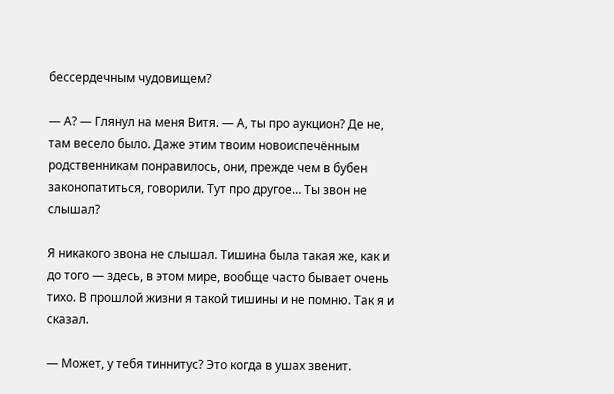бессердечным чудовищем?

— А? — Глянул на меня Витя. — А, ты про аукцион? Де не, там весело было. Даже этим твоим новоиспечённым родственникам понравилось, они, прежде чем в бубен законопатиться, говорили. Тут про другое… Ты звон не слышал?

Я никакого звона не слышал. Тишина была такая же, как и до того — здесь, в этом мире, вообще часто бывает очень тихо. В прошлой жизни я такой тишины и не помню. Так я и сказал.

— Может, у тебя тиннитус? Это когда в ушах звенит.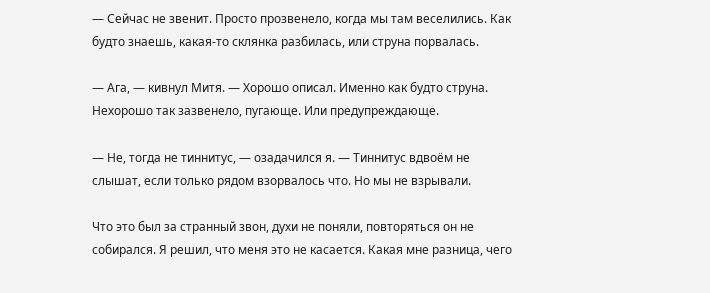— Сейчас не звенит. Просто прозвенело, когда мы там веселились. Как будто знаешь, какая-то склянка разбилась, или струна порвалась.

— Ага, — кивнул Митя. — Хорошо описал. Именно как будто струна. Нехорошо так зазвенело, пугающе. Или предупреждающе.

— Не, тогда не тиннитус, — озадачился я. — Тиннитус вдвоём не слышат, если только рядом взорвалось что. Но мы не взрывали.

Что это был за странный звон, духи не поняли, повторяться он не собирался. Я решил, что меня это не касается. Какая мне разница, чего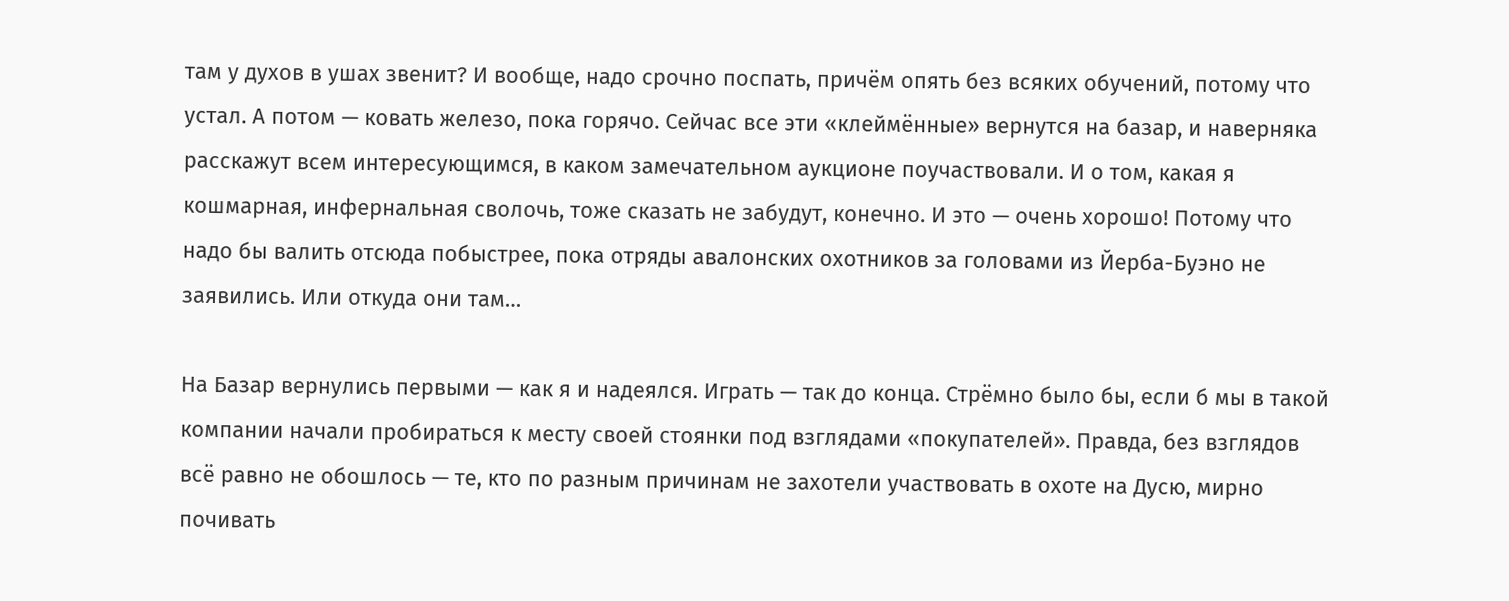там у духов в ушах звенит? И вообще, надо срочно поспать, причём опять без всяких обучений, потому что устал. А потом — ковать железо, пока горячо. Сейчас все эти «клеймённые» вернутся на базар, и наверняка расскажут всем интересующимся, в каком замечательном аукционе поучаствовали. И о том, какая я кошмарная, инфернальная сволочь, тоже сказать не забудут, конечно. И это — очень хорошо! Потому что надо бы валить отсюда побыстрее, пока отряды авалонских охотников за головами из Йерба-Буэно не заявились. Или откуда они там…

На Базар вернулись первыми — как я и надеялся. Играть — так до конца. Стрёмно было бы, если б мы в такой компании начали пробираться к месту своей стоянки под взглядами «покупателей». Правда, без взглядов всё равно не обошлось — те, кто по разным причинам не захотели участвовать в охоте на Дусю, мирно почивать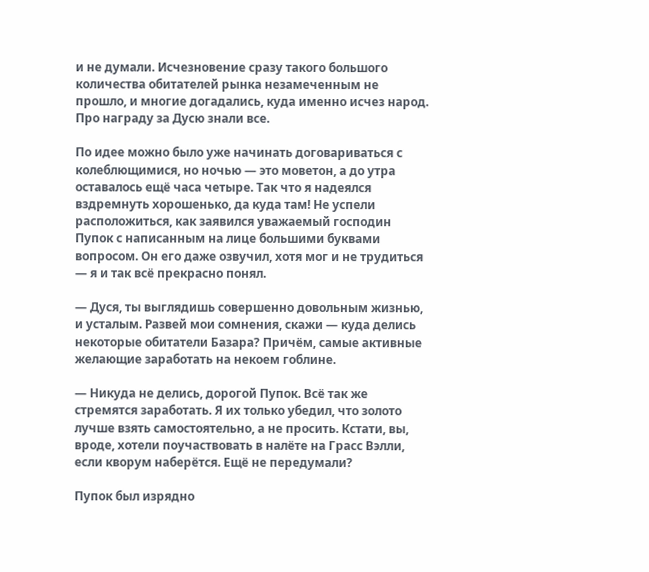и не думали. Исчезновение сразу такого большого количества обитателей рынка незамеченным не прошло, и многие догадались, куда именно исчез народ. Про награду за Дусю знали все.

По идее можно было уже начинать договариваться с колеблющимися, но ночью — это моветон, а до утра оставалось ещё часа четыре. Так что я надеялся вздремнуть хорошенько, да куда там! Не успели расположиться, как заявился уважаемый господин Пупок с написанным на лице большими буквами вопросом. Он его даже озвучил, хотя мог и не трудиться — я и так всё прекрасно понял.

— Дуся, ты выглядишь совершенно довольным жизнью, и усталым. Развей мои сомнения, скажи — куда делись некоторые обитатели Базара? Причём, самые активные желающие заработать на некоем гоблине.

— Никуда не делись, дорогой Пупок. Всё так же стремятся заработать. Я их только убедил, что золото лучше взять самостоятельно, а не просить. Кстати, вы, вроде, хотели поучаствовать в налёте на Грасс Вэлли, если кворум наберётся. Ещё не передумали?

Пупок был изрядно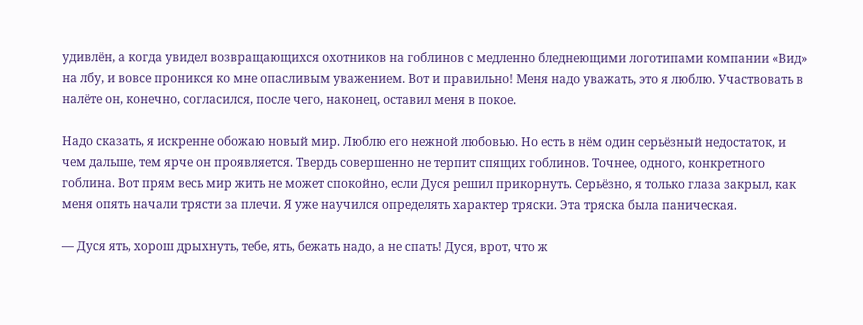удивлён, а когда увидел возвращающихся охотников на гоблинов с медленно бледнеющими логотипами компании «Вид» на лбу, и вовсе проникся ко мне опасливым уважением. Вот и правильно! Меня надо уважать, это я люблю. Участвовать в налёте он, конечно, согласился, после чего, наконец, оставил меня в покое.

Надо сказать, я искренне обожаю новый мир. Люблю его нежной любовью. Но есть в нём один серьёзный недостаток, и чем дальше, тем ярче он проявляется. Твердь совершенно не терпит спящих гоблинов. Точнее, одного, конкретного гоблина. Вот прям весь мир жить не может спокойно, если Дуся решил прикорнуть. Серьёзно, я только глаза закрыл, как меня опять начали трясти за плечи. Я уже научился определять характер тряски. Эта тряска была паническая.

— Дуся ять, хорош дрыхнуть, тебе, ять, бежать надо, а не спать! Дуся, врот, что ж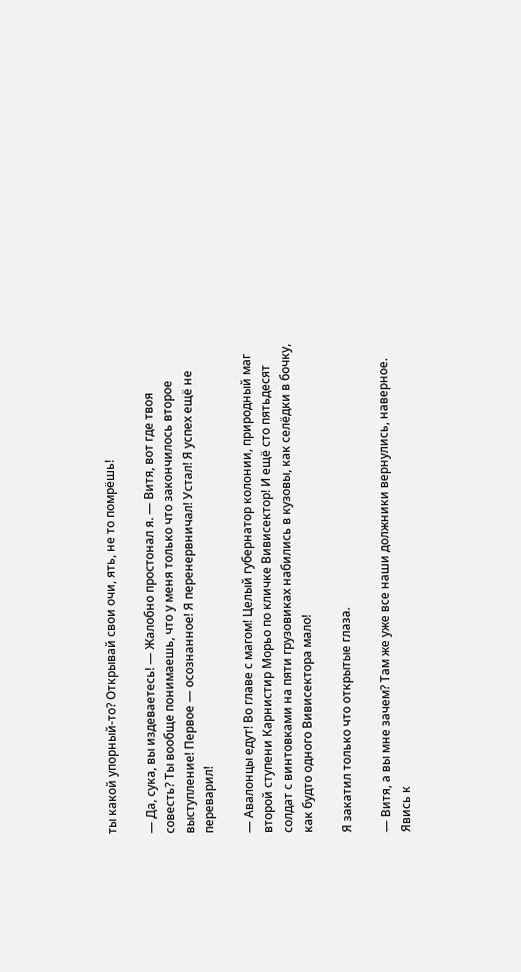ты какой упорный-то? Открывай свои очи, ять, не то помрёшь!

— Да, сука, вы издеваетесь! — Жалобно простонал я. — Витя, вот где твоя совесть? Ты вообще понимаешь, что у меня только что закончилось второе выступление! Первое — осознанное! Я перенервничал! Устал! Я успех ещё не переварил!

— Авалонцы едут! Во главе с магом! Целый губернатор колонии, природный маг второй ступени Карнистир Морьо по кличке Вивисектор! И ещё сто пятьдесят солдат с винтовками на пяти грузовиках набились в кузовы, как селёдки в бочку, как будто одного Вивисектора мало!

Я закатил только что открытые глаза.

— Витя, а вы мне зачем? Там же уже все наши должники вернулись, наверное. Явись к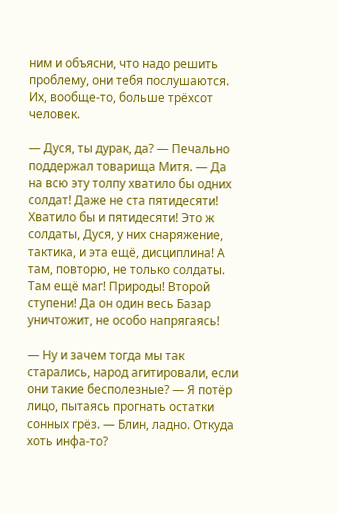ним и объясни, что надо решить проблему, они тебя послушаются. Их, вообще-то, больше трёхсот человек.

— Дуся, ты дурак, да? — Печально поддержал товарища Митя. — Да на всю эту толпу хватило бы одних солдат! Даже не ста пятидесяти! Хватило бы и пятидесяти! Это ж солдаты, Дуся, у них снаряжение, тактика, и эта ещё, дисциплина! А там, повторю, не только солдаты. Там ещё маг! Природы! Второй ступени! Да он один весь Базар уничтожит, не особо напрягаясь!

— Ну и зачем тогда мы так старались, народ агитировали, если они такие бесполезные? — Я потёр лицо, пытаясь прогнать остатки сонных грёз. — Блин, ладно. Откуда хоть инфа-то?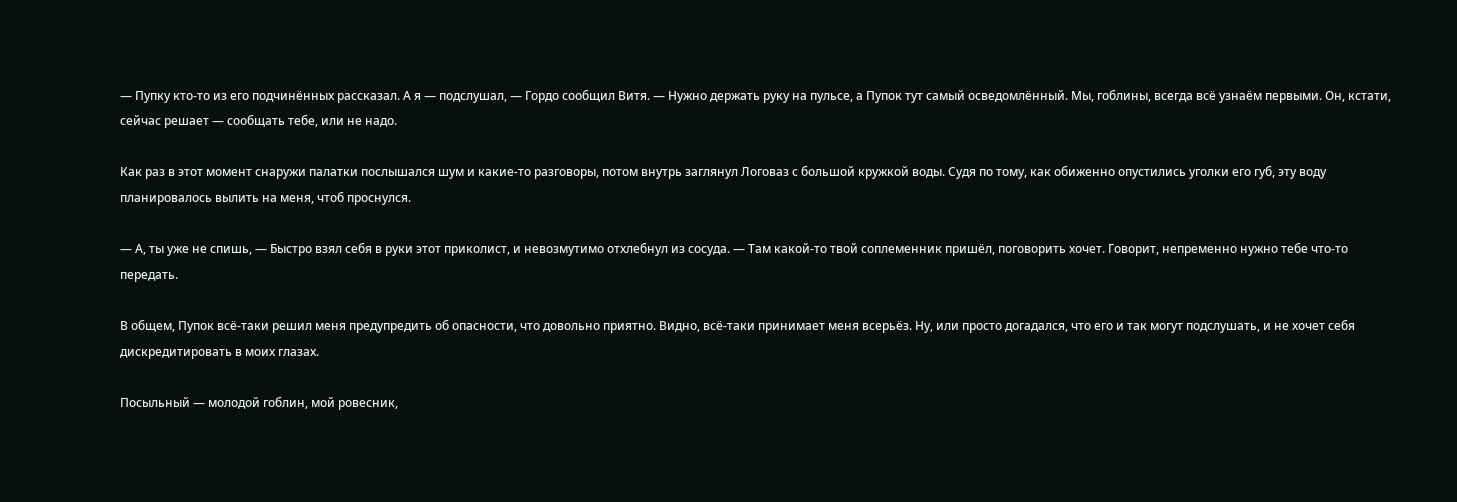— Пупку кто-то из его подчинённых рассказал. А я — подслушал, — Гордо сообщил Витя. — Нужно держать руку на пульсе, а Пупок тут самый осведомлённый. Мы, гоблины, всегда всё узнаём первыми. Он, кстати, сейчас решает — сообщать тебе, или не надо.

Как раз в этот момент снаружи палатки послышался шум и какие-то разговоры, потом внутрь заглянул Логоваз с большой кружкой воды. Судя по тому, как обиженно опустились уголки его губ, эту воду планировалось вылить на меня, чтоб проснулся.

— А, ты уже не спишь, — Быстро взял себя в руки этот приколист, и невозмутимо отхлебнул из сосуда. — Там какой-то твой соплеменник пришёл, поговорить хочет. Говорит, непременно нужно тебе что-то передать.

В общем, Пупок всё-таки решил меня предупредить об опасности, что довольно приятно. Видно, всё-таки принимает меня всерьёз. Ну, или просто догадался, что его и так могут подслушать, и не хочет себя дискредитировать в моих глазах.

Посыльный — молодой гоблин, мой ровесник,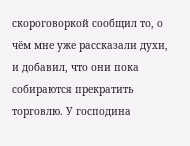скороговоркой сообщил то, о чём мне уже рассказали духи, и добавил, что они пока собираются прекратить торговлю. У господина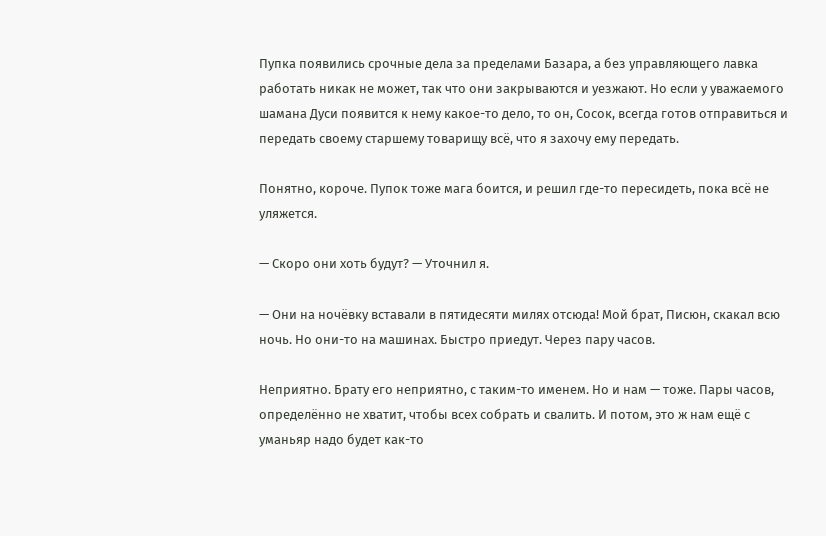Пупка появились срочные дела за пределами Базара, а без управляющего лавка работать никак не может, так что они закрываются и уезжают. Но если у уважаемого шамана Дуси появится к нему какое-то дело, то он, Сосок, всегда готов отправиться и передать своему старшему товарищу всё, что я захочу ему передать.

Понятно, короче. Пупок тоже мага боится, и решил где-то пересидеть, пока всё не уляжется.

— Скоро они хоть будут? — Уточнил я.

— Они на ночёвку вставали в пятидесяти милях отсюда! Мой брат, Писюн, скакал всю ночь. Но они-то на машинах. Быстро приедут. Через пару часов.

Неприятно. Брату его неприятно, с таким-то именем. Но и нам — тоже. Пары часов, определённо не хватит, чтобы всех собрать и свалить. И потом, это ж нам ещё с уманьяр надо будет как-то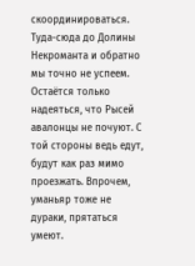скоординироваться. Туда-сюда до Долины Некроманта и обратно мы точно не успеем. Остаётся только надеяться, что Рысей авалонцы не почуют. С той стороны ведь едут, будут как раз мимо проезжать. Впрочем, уманьяр тоже не дураки, прятаться умеют.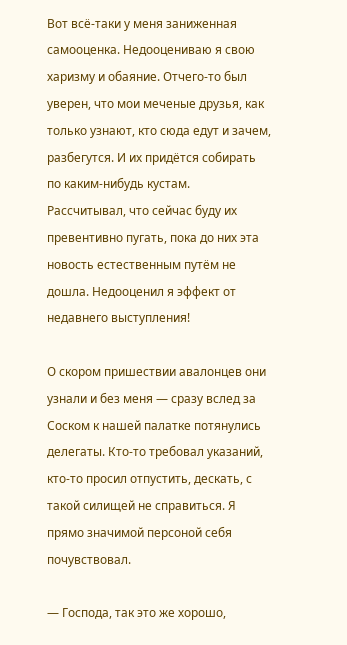Вот всё-таки у меня заниженная самооценка. Недооцениваю я свою харизму и обаяние. Отчего-то был уверен, что мои меченые друзья, как только узнают, кто сюда едут и зачем, разбегутся. И их придётся собирать по каким-нибудь кустам. Рассчитывал, что сейчас буду их превентивно пугать, пока до них эта новость естественным путём не дошла. Недооценил я эффект от недавнего выступления!

О скором пришествии авалонцев они узнали и без меня — сразу вслед за Соском к нашей палатке потянулись делегаты. Кто-то требовал указаний, кто-то просил отпустить, дескать, с такой силищей не справиться. Я прямо значимой персоной себя почувствовал.

— Господа, так это же хорошо,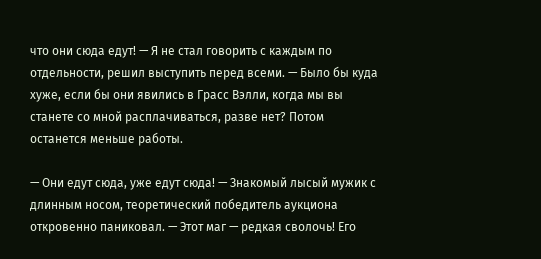что они сюда едут! — Я не стал говорить с каждым по отдельности, решил выступить перед всеми. — Было бы куда хуже, если бы они явились в Грасс Вэлли, когда мы вы станете со мной расплачиваться, разве нет? Потом останется меньше работы.

— Они едут сюда, уже едут сюда! — Знакомый лысый мужик с длинным носом, теоретический победитель аукциона откровенно паниковал. — Этот маг — редкая сволочь! Его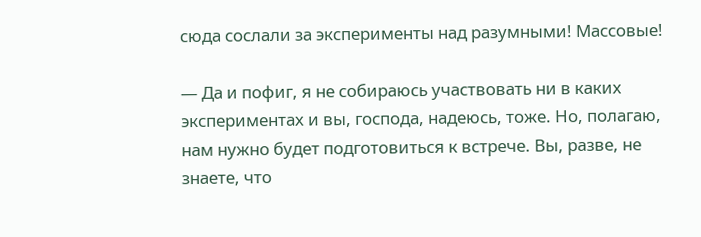сюда сослали за эксперименты над разумными! Массовые!

— Да и пофиг, я не собираюсь участвовать ни в каких экспериментах и вы, господа, надеюсь, тоже. Но, полагаю, нам нужно будет подготовиться к встрече. Вы, разве, не знаете, что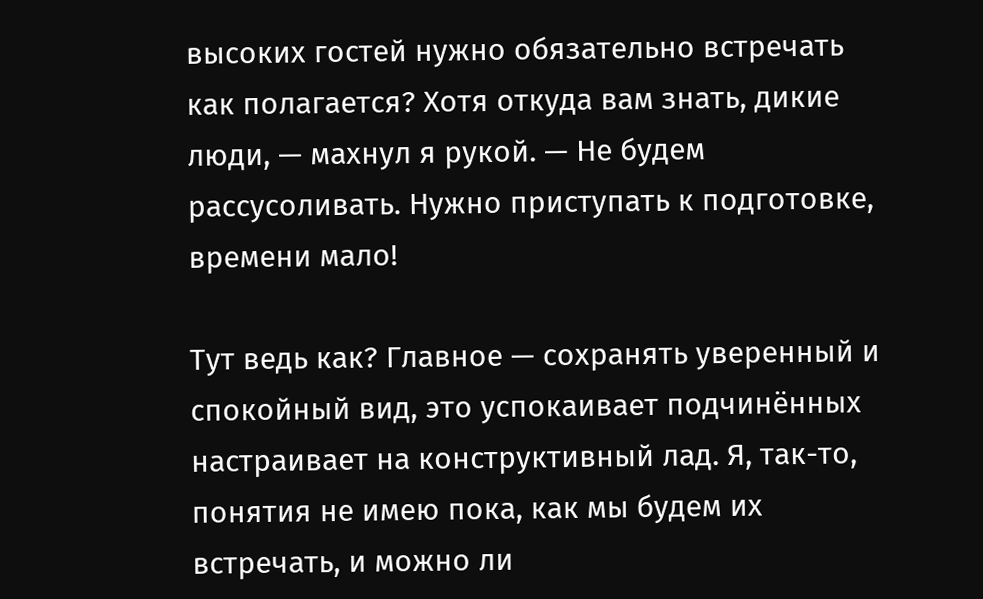высоких гостей нужно обязательно встречать как полагается? Хотя откуда вам знать, дикие люди, — махнул я рукой. — Не будем рассусоливать. Нужно приступать к подготовке, времени мало!

Тут ведь как? Главное — сохранять уверенный и спокойный вид, это успокаивает подчинённых настраивает на конструктивный лад. Я, так-то, понятия не имею пока, как мы будем их встречать, и можно ли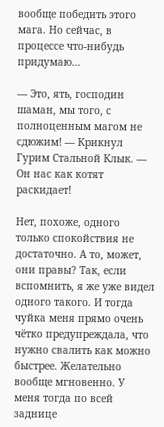вообще победить этого мага. Но сейчас, в процессе что-нибудь придумаю…

— Это, ять, господин шаман, мы того, с полноценным магом не сдюжим! — Крикнул Гурим Стальной Клык. — Он нас как котят раскидает!

Нет, похоже, одного только спокойствия не достаточно. А то, может, они правы? Так, если вспомнить, я же уже видел одного такого. И тогда чуйка меня прямо очень чётко предупреждала, что нужно свалить как можно быстрее. Желательно вообще мгновенно. У меня тогда по всей заднице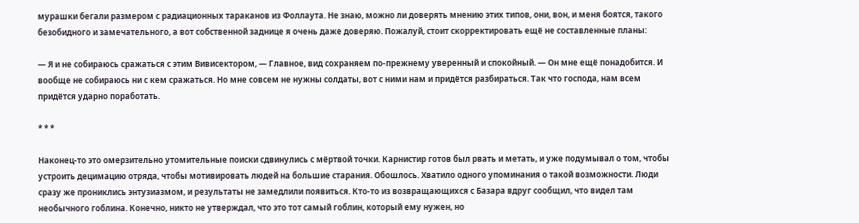мурашки бегали размером с радиационных тараканов из Фоллаута. Не знаю, можно ли доверять мнению этих типов, они, вон, и меня боятся, такого безобидного и замечательного, а вот собственной заднице я очень даже доверяю. Пожалуй, стоит скорректировать ещё не составленные планы:

— Я и не собираюсь сражаться с этим Вивисектором, — Главное, вид сохраняем по-прежнему уверенный и спокойный. — Он мне ещё понадобится. И вообще не собираюсь ни с кем сражаться. Но мне совсем не нужны солдаты, вот с ними нам и придётся разбираться. Так что господа, нам всем придётся ударно поработать.

* * *

Наконец-то это омерзительно утомительные поиски сдвинулись с мёртвой точки. Карнистир готов был рвать и метать, и уже подумывал о том, чтобы устроить децимацию отряда, чтобы мотивировать людей на большие старания. Обошлось. Хватило одного упоминания о такой возможности. Люди сразу же прониклись энтузиазмом, и результаты не замедлили появиться. Кто-то из возвращающихся с Базара вдруг сообщил, что видел там необычного гоблина. Конечно, никто не утверждал, что это тот самый гоблин, который ему нужен, но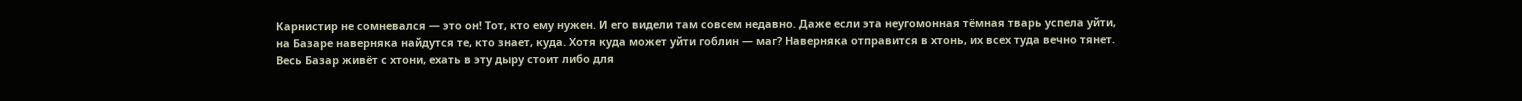Карнистир не сомневался — это он! Тот, кто ему нужен. И его видели там совсем недавно. Даже если эта неугомонная тёмная тварь успела уйти, на Базаре наверняка найдутся те, кто знает, куда. Хотя куда может уйти гоблин — маг? Наверняка отправится в хтонь, их всех туда вечно тянет. Весь Базар живёт с хтони, ехать в эту дыру стоит либо для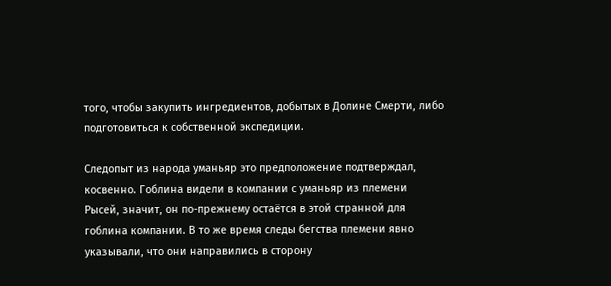того, чтобы закупить ингредиентов, добытых в Долине Смерти, либо подготовиться к собственной экспедиции.

Следопыт из народа уманьяр это предположение подтверждал, косвенно. Гоблина видели в компании с уманьяр из племени Рысей, значит, он по-прежнему остаётся в этой странной для гоблина компании. В то же время следы бегства племени явно указывали, что они направились в сторону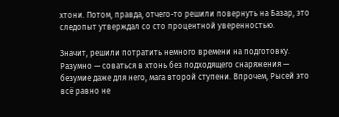хтони. Потом, правда, отчего-то решили повернуть на Базар, это следопыт утверждал со сто процентной уверенностью.

Значит, решили потратить немного времени на подготовку. Разумно — соваться в хтонь без подходящего снаряжения — безумие даже для него, мага второй ступени. Впрочем, Рысей это всё равно не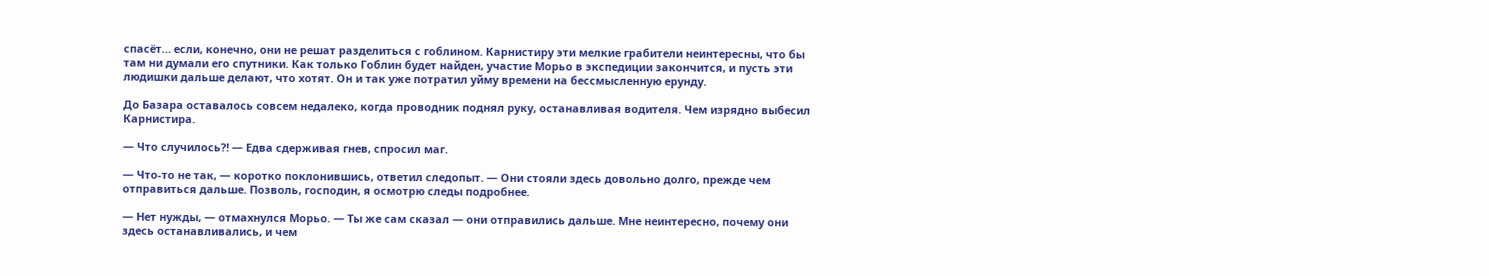спасёт… если, конечно, они не решат разделиться с гоблином. Карнистиру эти мелкие грабители неинтересны, что бы там ни думали его спутники. Как только Гоблин будет найден, участие Морьо в экспедиции закончится, и пусть эти людишки дальше делают, что хотят. Он и так уже потратил уйму времени на бессмысленную ерунду.

До Базара оставалось совсем недалеко, когда проводник поднял руку, останавливая водителя. Чем изрядно выбесил Карнистира.

— Что случилось⁈ — Едва сдерживая гнев, спросил маг.

— Что-то не так, — коротко поклонившись, ответил следопыт. — Они стояли здесь довольно долго, прежде чем отправиться дальше. Позволь, господин, я осмотрю следы подробнее.

— Нет нужды, — отмахнулся Морьо. — Ты же сам сказал — они отправились дальше. Мне неинтересно, почему они здесь останавливались, и чем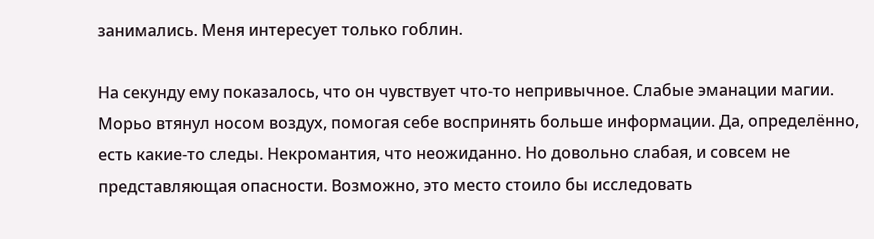занимались. Меня интересует только гоблин.

На секунду ему показалось, что он чувствует что-то непривычное. Слабые эманации магии. Морьо втянул носом воздух, помогая себе воспринять больше информации. Да, определённо, есть какие-то следы. Некромантия, что неожиданно. Но довольно слабая, и совсем не представляющая опасности. Возможно, это место стоило бы исследовать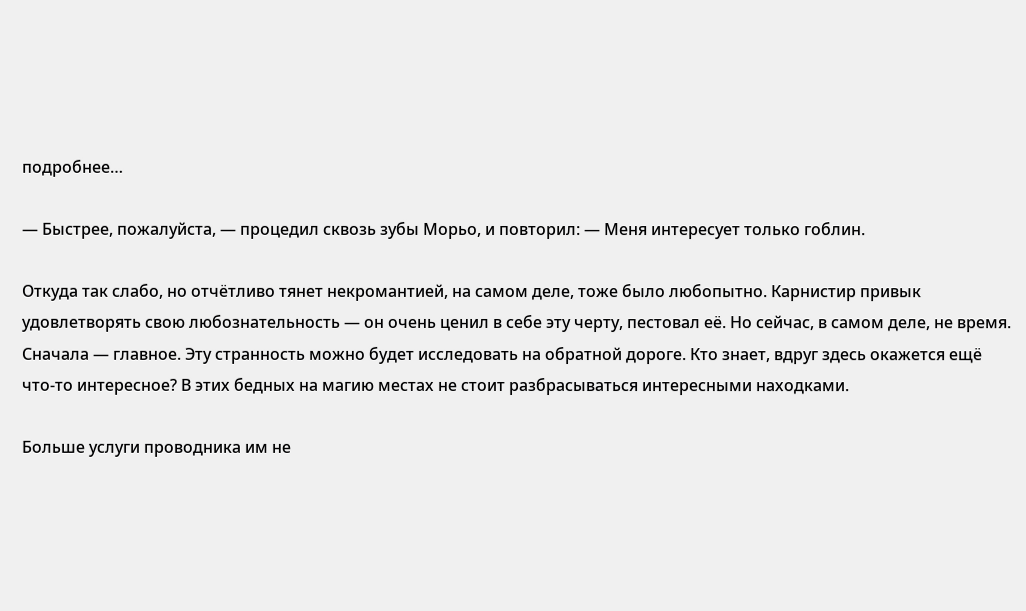подробнее…

— Быстрее, пожалуйста, — процедил сквозь зубы Морьо, и повторил: — Меня интересует только гоблин.

Откуда так слабо, но отчётливо тянет некромантией, на самом деле, тоже было любопытно. Карнистир привык удовлетворять свою любознательность — он очень ценил в себе эту черту, пестовал её. Но сейчас, в самом деле, не время. Сначала — главное. Эту странность можно будет исследовать на обратной дороге. Кто знает, вдруг здесь окажется ещё что-то интересное? В этих бедных на магию местах не стоит разбрасываться интересными находками.

Больше услуги проводника им не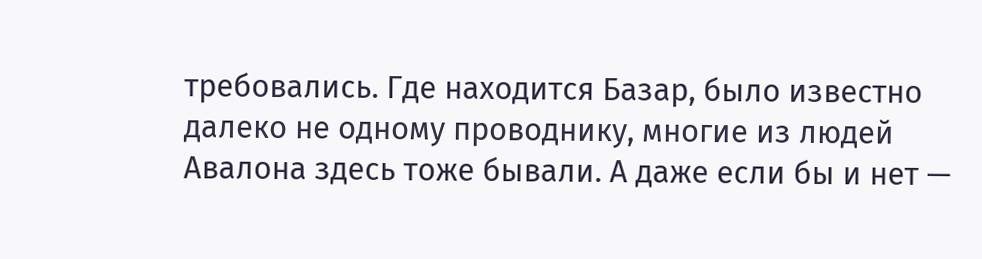требовались. Где находится Базар, было известно далеко не одному проводнику, многие из людей Авалона здесь тоже бывали. А даже если бы и нет —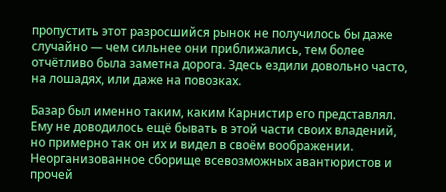пропустить этот разросшийся рынок не получилось бы даже случайно — чем сильнее они приближались, тем более отчётливо была заметна дорога. Здесь ездили довольно часто, на лошадях, или даже на повозках.

Базар был именно таким, каким Карнистир его представлял. Ему не доводилось ещё бывать в этой части своих владений, но примерно так он их и видел в своём воображении. Неорганизованное сборище всевозможных авантюристов и прочей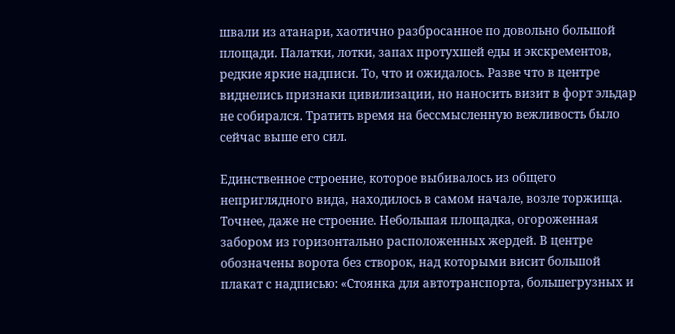швали из атанари, хаотично разбросанное по довольно большой площади. Палатки, лотки, запах протухшей еды и экскрементов, редкие яркие надписи. То, что и ожидалось. Разве что в центре виднелись признаки цивилизации, но наносить визит в форт эльдар не собирался. Тратить время на бессмысленную вежливость было сейчас выше его сил.

Единственное строение, которое выбивалось из общего неприглядного вида, находилось в самом начале, возле торжища. Точнее, даже не строение. Небольшая площадка, огороженная забором из горизонтально расположенных жердей. В центре обозначены ворота без створок, над которыми висит большой плакат с надписью: «Стоянка для автотранспорта, большегрузных и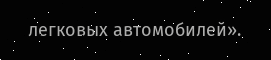легковых автомобилей».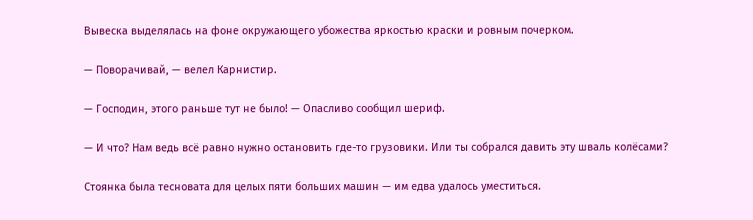Вывеска выделялась на фоне окружающего убожества яркостью краски и ровным почерком.

— Поворачивай, — велел Карнистир.

— Господин, этого раньше тут не было! — Опасливо сообщил шериф.

— И что? Нам ведь всё равно нужно остановить где-то грузовики. Или ты собрался давить эту шваль колёсами?

Стоянка была тесновата для целых пяти больших машин — им едва удалось уместиться.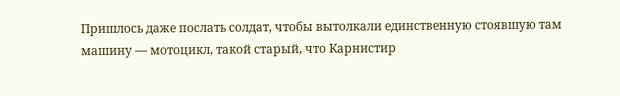Пришлось даже послать солдат, чтобы вытолкали единственную стоявшую там машину — мотоцикл, такой старый, что Карнистир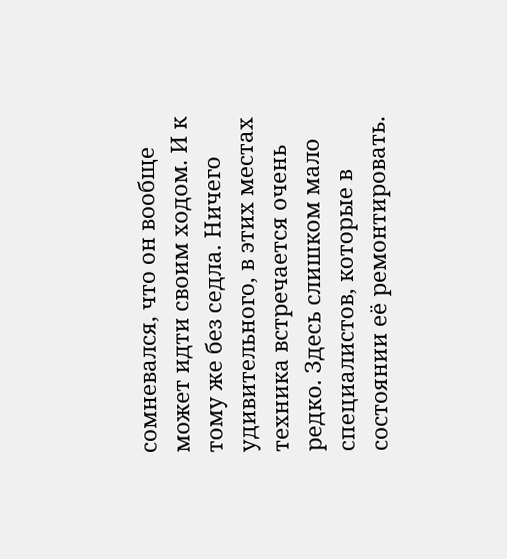сомневался, что он вообще может идти своим ходом. И к тому же без седла. Ничего удивительного, в этих местах техника встречается очень редко. Здесь слишком мало специалистов, которые в состоянии её ремонтировать.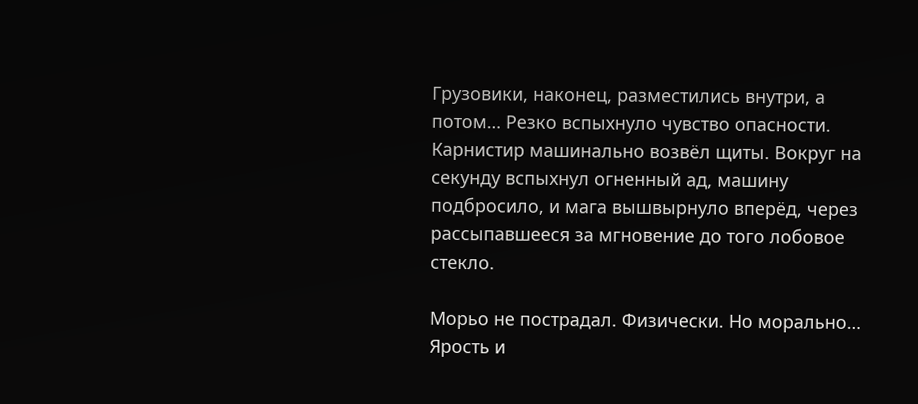Грузовики, наконец, разместились внутри, а потом… Резко вспыхнуло чувство опасности. Карнистир машинально возвёл щиты. Вокруг на секунду вспыхнул огненный ад, машину подбросило, и мага вышвырнуло вперёд, через рассыпавшееся за мгновение до того лобовое стекло.

Морьо не пострадал. Физически. Но морально… Ярость и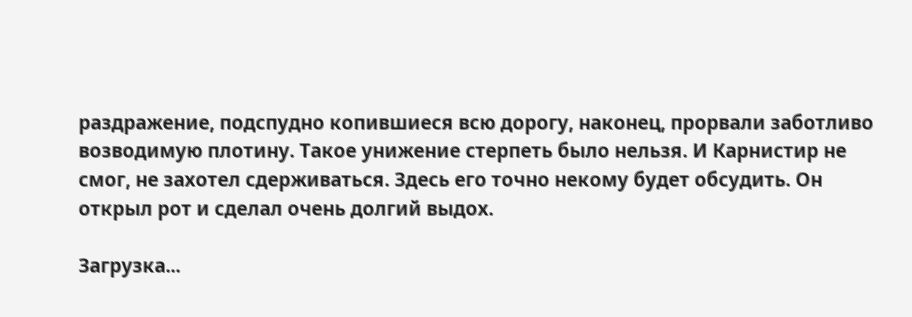раздражение, подспудно копившиеся всю дорогу, наконец, прорвали заботливо возводимую плотину. Такое унижение стерпеть было нельзя. И Карнистир не смог, не захотел сдерживаться. Здесь его точно некому будет обсудить. Он открыл рот и сделал очень долгий выдох.

Загрузка...